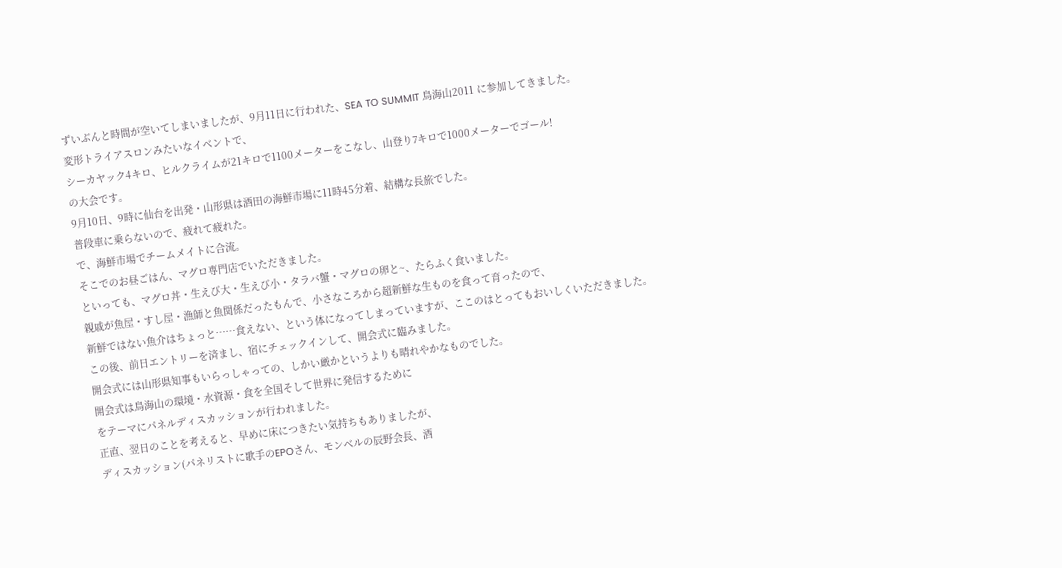ずいぶんと時間が空いてしまいましたが、9月11日に行われた、SEA TO SUMMIT 鳥海山2011 に参加してきました。
変形トライアスロンみたいなイベントで、
シーカヤック4キロ、ヒルクライムが21キロで1100メーターをこなし、山登り7キロで1000メーターでゴール!
の大会です。
9月10日、9時に仙台を出発・山形県は酒田の海鮮市場に11時45分着、結構な長旅でした。
普段車に乗らないので、疲れて疲れた。
で、海鮮市場でチームメイトに合流。
そこでのお昼ごはん、マグロ専門店でいただきました。
といっても、マグロ丼・生えび大・生えび小・タラバ蟹・マグロの卵と~、たらふく食いました。
親戚が魚屋・すし屋・漁師と魚関係だったもんで、小さなころから超新鮮な生ものを食って育ったので、
新鮮ではない魚介はちょっと……食えない、という体になってしまっていますが、ここのはとってもおいしくいただきました。
この後、前日エントリーを済まし、宿にチェックインして、開会式に臨みました。
開会式には山形県知事もいらっしゃっての、しかい厳かというよりも晴れやかなものでした。
開会式は鳥海山の環境・水資源・食を全国そして世界に発信するために
をテーマにパネルディスカッションが行われました。
正直、翌日のことを考えると、早めに床につきたい気持ちもありましたが、
ディスカッション(パネリストに歌手のEPOさん、モンベルの辰野会長、酒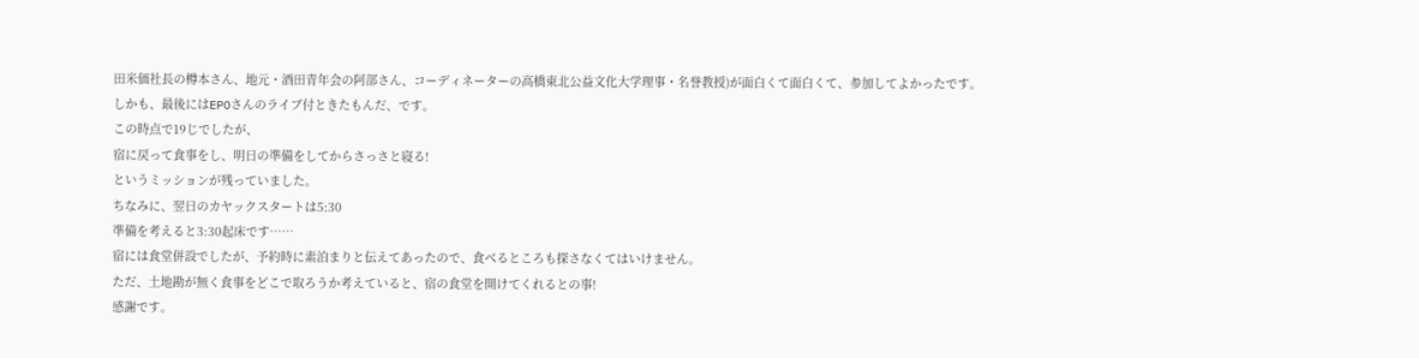田米価社長の樽本さん、地元・酒田青年会の阿部さん、コーディネーターの高橋東北公益文化大学理事・名誉教授)が面白くて面白くて、参加してよかったです。
しかも、最後にはEPOさんのライブ付ときたもんだ、です。
この時点で19じでしたが、
宿に戻って食事をし、明日の準備をしてからさっさと寝る!
というミッションが残っていました。
ちなみに、翌日のカヤックスタートは5:30
準備を考えると3:30起床です……
宿には食堂併設でしたが、予約時に素泊まりと伝えてあったので、食べるところも探さなくてはいけません。
ただ、土地勘が無く食事をどこで取ろうか考えていると、宿の食堂を開けてくれるとの事!
感謝です。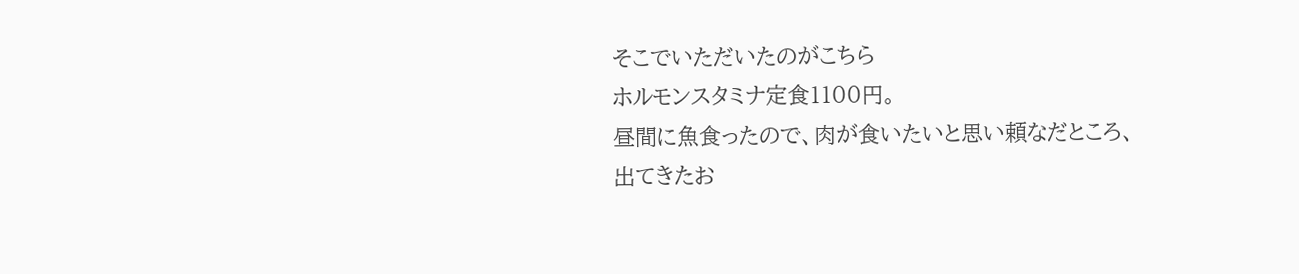そこでいただいたのがこちら
ホルモンスタミナ定食1100円。
昼間に魚食ったので、肉が食いたいと思い頼なだところ、
出てきたお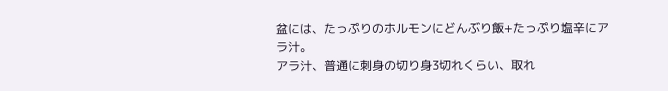盆には、たっぷりのホルモンにどんぶり飯+たっぷり塩辛にアラ汁。
アラ汁、普通に刺身の切り身3切れくらい、取れ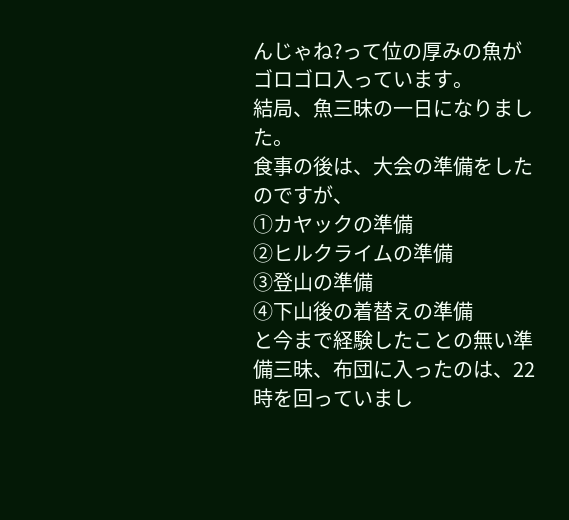んじゃね?って位の厚みの魚がゴロゴロ入っています。
結局、魚三昧の一日になりました。
食事の後は、大会の準備をしたのですが、
①カヤックの準備
②ヒルクライムの準備
③登山の準備
④下山後の着替えの準備
と今まで経験したことの無い準備三昧、布団に入ったのは、22時を回っていまし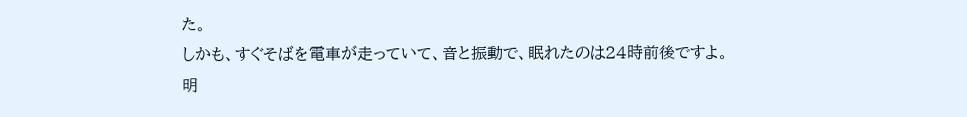た。
しかも、すぐそばを電車が走っていて、音と振動で、眠れたのは24時前後ですよ。
明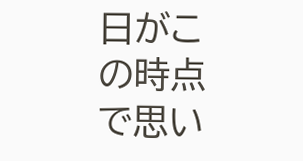日がこの時点で思い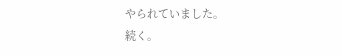やられていました。
続く。